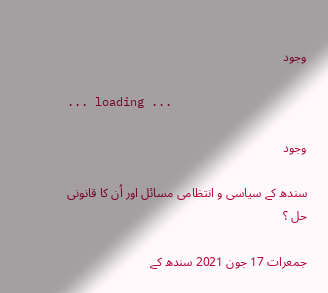وجود

... loading ...

وجود

سندھ کے سیاسی و انتظامی مسائل اور اُن کا قانونی حل ؟

جمعرات 17 جون 2021 سندھ کے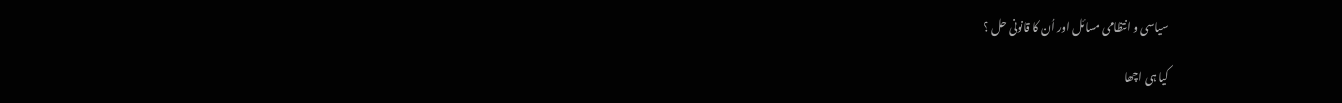سیاسی و انتظامی مسائل اور اُن کا قانونی حل ؟

کیا ہی اچھا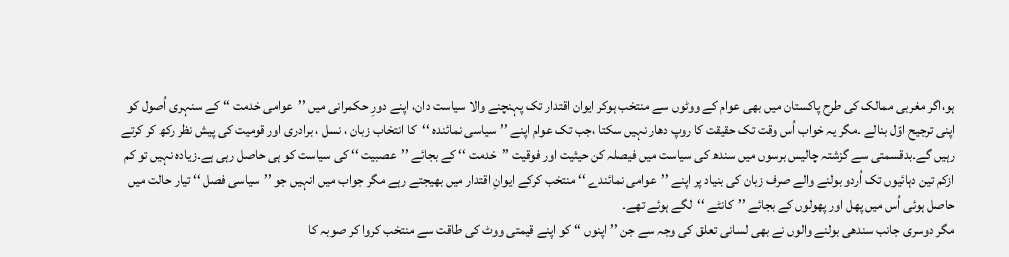ہو،اگر مغربی ممالک کی طرح پاکستان میں بھی عوام کے ووٹوں سے منتخب ہوکر ایوان اقتدار تک پہنچنے والا سیاست دان، اپنے دورِ حکمرانی میں ’’عوامی خدمت ‘‘ کے سنہری اُصول کو اپنی ترجیح اوّل بنالے ۔مگر یہ خواب اُس وقت تک حقیقت کا روپ دھار نہیں سکتا ،جب تک عوام اپنے ’’سیاسی نمائندہ ‘‘کا انتخاب زبان ، نسل ، برادری اور قومیت کی پیش نظر رکھ کر کرتے رہیں گے۔بدقسمتی سے گزشتہ چالیس برسوں میں سندھ کی سیاست میں فیصلہ کن حیثیت اور فوقیت ’’خدمت ‘‘ کے بجائے ’’عصبیت ‘‘ کی سیاست کو ہی حاصل رہی ہے۔زیادہ نہیں تو کم ازکم تین دہائیوں تک اُردو بولنے والے صرف زبان کی بنیاد پر اپنے ’’عوامی نمائندے ‘‘ منتخب کرکے ایوانِ اقتدار میں بھیجتے رہے مگر جواب میں انہیں جو ’’سیاسی فصل ‘‘ تیار حالت میں حاصل ہوئی اُس میں پھل اور پھولوں کے بجائے ’’کانٹے ‘‘لگے ہوئے تھے۔
مگر دوسری جانب سندھی بولنے والوں نے بھی لسانی تعلق کی وجہ سے جن ’’اپنوں ‘‘ کو اپنے قیمتی ووٹ کی طاقت سے منتخب کروا کر صوبہ کا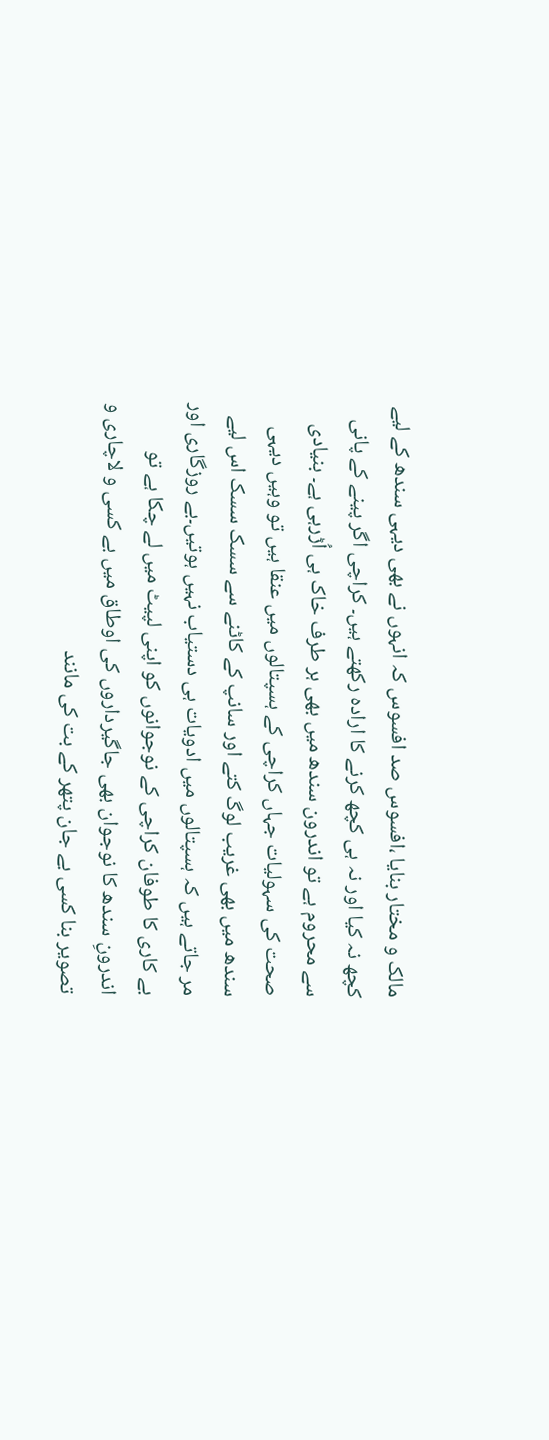مالک و مختار بنایا ،افسوس صد افسوس کہ انہوں نے بھی دیہی سندھ کے لیے کچھ نہ کیا اور نہ ہی کچھ کرنے کا ارادہ رکھتے ہیں۔ کراچی اگر پینے کے پانی سے محروم ہے تو اندرون سندھ میں بھی ہر طرف خاک ہی اُڑرہی ہے۔ بنیادی صحت کی سہولیات جہاں کراچی کے ہسپتالوں میں عنقا ہیں تو وہیں دیہی سندھ میں بھی غریب لوگ کتے اور سانپ کے کاٹنے سے سسک سسک اس لیے مر جاتے ہیں کہ ہسپتالوں میں ادویات ہی دستیاب نہیں ہوتیں۔بے روزگاری اور بے کاری کا طوفان کراچی کے نوجوانوں کو اپنی لپیٹ میں لے چکا ہے تو اندرونِ سندھ کا نوجوان بھی جاگیرداروں کی اوطاق میں بے کسی و لاچاری و تصویر بنا کسی بے جان پتھر کے بت کی مانند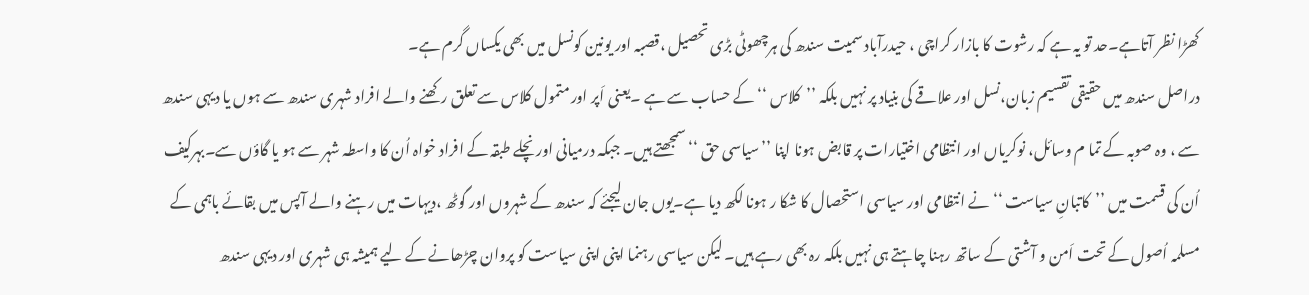کھڑا نظر آتاہے۔حد تو یہ ہے کہ رشوت کا بازار کراچی ، حیدرآباد سمیت سندھ کی ہرچھوٹی بڑی تحصیل ،قصبہ اور یونین کونسل میں بھی یکساں گرم ہے۔
دراصل سندھ میں حقیقی تقسیم زبان،نسل اور علاقے کی بنیاد پر نہیں بلکہ ’’کلاس ‘‘کے حساب سے ہے ۔یعنی اَپر اور متمول کلاس سے تعلق رکھنے والے افراد شہری سندھ سے ہوں یا دیہی سندھ سے ، وہ صوبہ کے تما م وسائل، نوکریاں اور انتظامی اختیارات پر قابض ہونا اپنا ’’سیاسی حق ‘‘ سمجھتے ہیں۔ جبکہ درمیانی اور نچلے طبقہ کے افراد خواہ اُن کا واسطہ شہر سے ہو یا گاؤں سے۔بہرکیف اُن کی قسمت میں ’’کاتبانِ سیاست ‘‘ نے انتظامی اور سیاسی استحصال کا شکا ر ہونا لکھ دیا ہے۔یوں جان لیجئے کہ سندھ کے شہروں اور گوٹھ ،دیہات میں رہنے والے آپس میں بقائے باہمی کے مسلمہ اُصول کے تحت اَمن و آشتی کے ساتھ رہنا چاہتے ہی نہیں بلکہ رہ بھی رہے ہیں۔ لیکن سیاسی رہنما اپنی اپنی سیاست کو پروان چڑھانے کے لیے ہمیشہ ہی شہری اور دیہی سندھ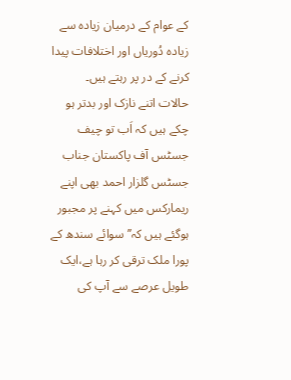کے عوام کے درمیان زیادہ سے زیادہ دُوریاں اور اختلافات پیدا کرنے کے در پر رہتے ہیں۔
حالات اتنے نازک اور بدتر ہو چکے ہیں کہ اَب تو چیف جسٹس آف پاکستان جناب جسٹس گلزار احمد بھی اپنے ریمارکس میں کہنے پر مجبور ہوگئے ہیں کہ’’ سوائے سندھ کے پورا ملک ترقی کر رہا ہے،ایک طویل عرصے سے آپ کی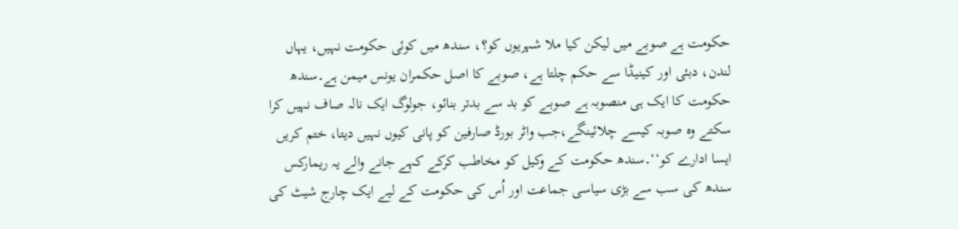حکومت ہے صوبے میں لیکن کیا ملا شہریوں کو؟، سندھ میں کوئی حکومت نہیں، یہاں لندن، دبئی اور کینیڈا سے حکم چلتا ہے، صوبے کا اصل حکمران یونس میمن ہے۔سندھ حکومت کا ایک ہی منصوبہ ہے صوبے کو بد سے بدتر بنائو، جولوگ ایک نالہ صاف نہیں کرا سکتے وہ صوبہ کیسے چلائینگے،جب واٹر بورڈ صارفین کو پانی کیوں نہیں دیتا، ختم کریں ایسا ادارے کو‘‘۔سندھ حکومت کے وکیل کو مخاطب کرکے کہے جانے والے یہ ریمارکس سندھ کی سب سے بڑی سیاسی جماعت اور اُس کی حکومت کے لیے ایک چارج شیٹ کی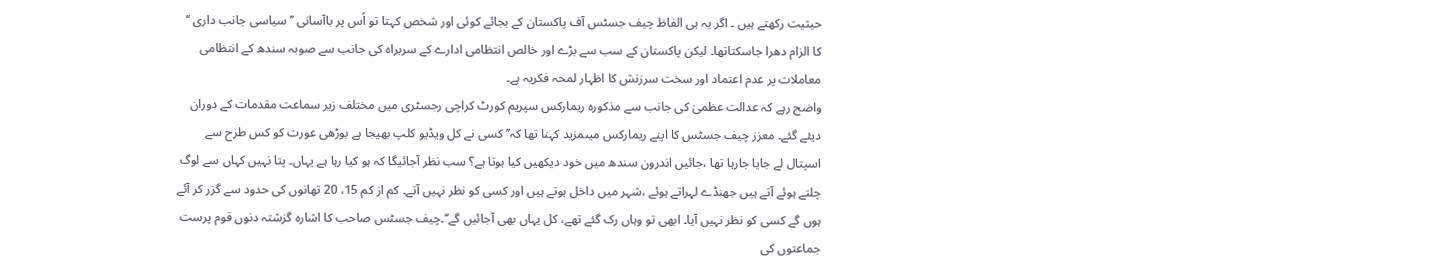حیثیت رکھتے ہیں ۔ اگر یہ ہی الفاظ چیف جسٹس آف پاکستان کے بجائے کوئی اور شخص کہتا تو اُس پر باآسانی ’’سیاسی جانب داری ‘‘ کا الزام دھرا جاسکتاتھا۔ لیکن پاکستان کے سب سے بڑے اور خالص انتظامی ادارے کے سربراہ کی جانب سے صوبہ سندھ کے انتظامی معاملات پر عدم اعتماد اور سخت سرزنش کا اظہار لمحہ فکریہ ہے۔
واضح رہے کہ عدالت عظمیٰ کی جانب سے مذکورہ ریمارکس سپریم کورٹ کراچی رجسٹری میں مختلف زیر سماعت مقدمات کے دوران دیئے گئے۔ معزز چیف جسٹس کا اپنے ریمارکس میںمزید کہنا تھا کہ’’ کسی نے کل ویڈیو کلپ بھیجا ہے بوڑھی عورت کو کس طرح سے اسپتال لے جایا جارہا تھا ،جائیں اندرون سندھ میں خود دیکھیں کیا ہوتا ہے؟ سب نظر آجائیگا کہ ہو کیا رہا ہے یہاں۔ پتا نہیں کہاں سے لوگ چلتے ہوئے آتے ہیں جھنڈے لہراتے ہوئے ،شہر میں داخل ہوتے ہیں اور کسی کو نظر نہیں آتے۔ کم از کم 15، 20 تھانوں کی حدود سے گزر کر آئے ہوں گے کسی کو نظر نہیں آیا۔ ابھی تو وہاں رک گئے تھے، کل یہاں بھی آجائیں گے‘‘۔چیف جسٹس صاحب کا اشارہ گزشتہ دنوں قوم پرست جماعتوں کی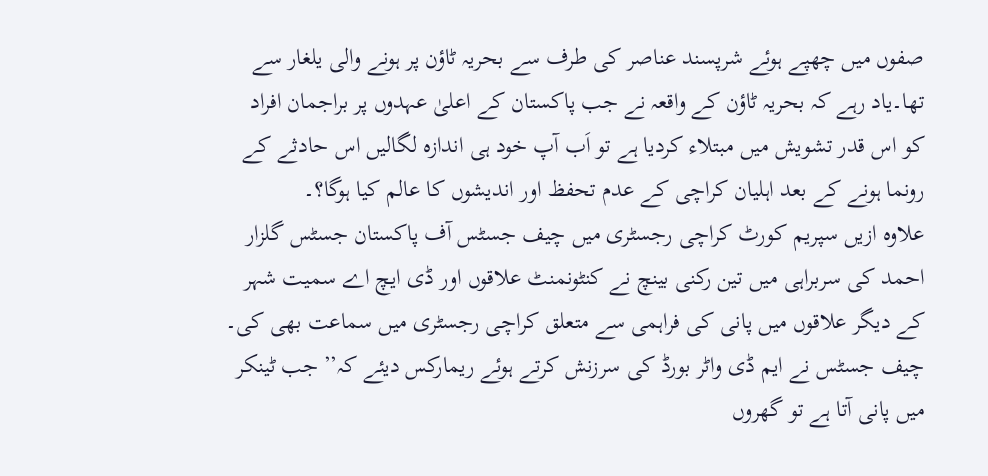صفوں میں چھپے ہوئے شرپسند عناصر کی طرف سے بحریہ ٹاؤن پر ہونے والی یلغار سے تھا۔یاد رہے کہ بحریہ ٹاؤن کے واقعہ نے جب پاکستان کے اعلیٰ عہدوں پر براجمان افراد کو اس قدر تشویش میں مبتلاء کردیا ہے تو اَب آپ خود ہی اندازہ لگالیں اس حادثے کے رونما ہونے کے بعد اہلیان کراچی کے عدم تحفظ اور اندیشوں کا عالم کیا ہوگا؟۔
علاوہ ازیں سپریم کورٹ کراچی رجسٹری میں چیف جسٹس آف پاکستان جسٹس گلزار احمد کی سربراہی میں تین رکنی بینچ نے کنٹونمنٹ علاقوں اور ڈی ایچ اے سمیت شہر کے دیگر علاقوں میں پانی کی فراہمی سے متعلق کراچی رجسٹری میں سماعت بھی کی۔ چیف جسٹس نے ایم ڈی واٹر بورڈ کی سرزنش کرتے ہوئے ریمارکس دیئے کہ’’ جب ٹینکر میں پانی آتا ہے تو گھروں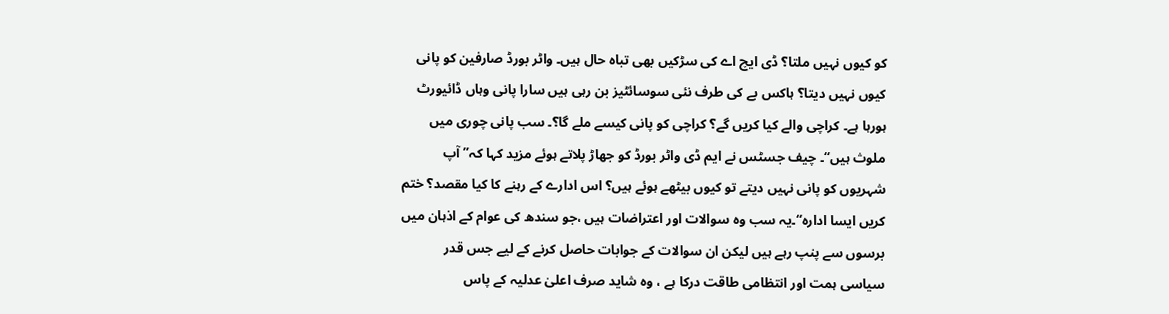کو کیوں نہیں ملتا؟ ڈی ایچ اے کی سڑکیں بھی تباہ حال ہیں۔ واٹر بورڈ صارفین کو پانی کیوں نہیں دیتا؟ ہاکس بے کی طرف نئی سوسائٹیز بن رہی ہیں سارا پانی وہاں ڈائیورٹ ہورہا ہے۔ کراچی والے کیا کریں گے؟ کراچی کو پانی کیسے ملے گا؟۔ سب پانی چوری میں ملوث ہیں‘‘۔ چیف جسٹس نے ایم ڈی واٹر بورڈ کو جھاڑ پلاتے ہوئے مزید کہا کہ’’ آپ شہریوں کو پانی نہیں دیتے تو کیوں بیٹھے ہوئے ہیں؟ اس ادارے کے رہنے کا کیا مقصد؟ ختم کریں ایسا ادارہ‘‘۔یہ سب وہ سوالات اور اعتراضات ہیں ،جو سندھ کی عوام کے اذہان میں برسوں سے پنپ رہے ہیں لیکن ان سوالات کے جوابات حاصل کرنے کے لیے جس قدر سیاسی ہمت اور انتظامی طاقت درکا ہے ، وہ شاید صرف اعلیٰ عدلیہ کے پاس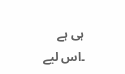ہی ہے ۔اس لیے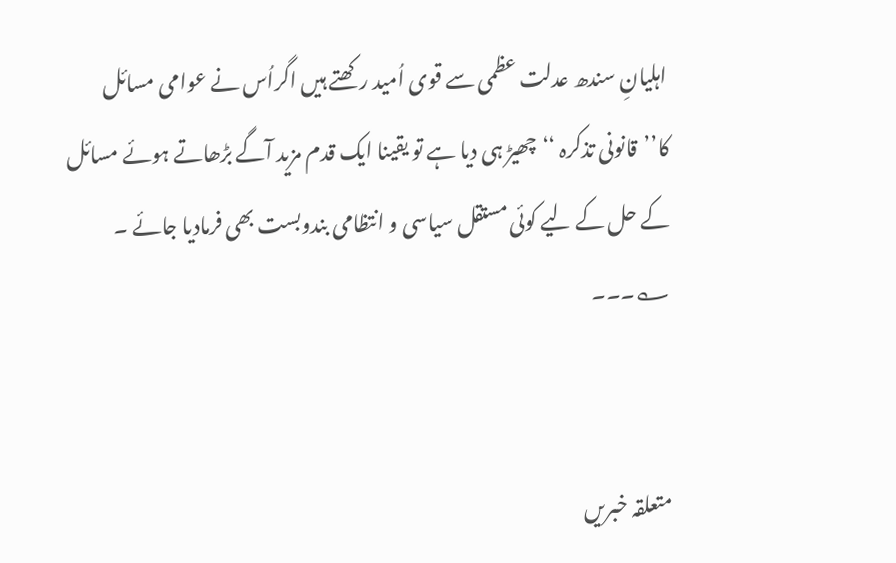اہلیانِ سندھ عدلت عظمی سے قوی اُمید رکھتے ہیں اگراُس نے عوامی مسائل کا’’قانونی تذکرہ ‘‘چھیڑ ہی دیا ہے تو یقینا ایک قدم مزید آگے بڑھاتے ہوئے مسائل کے حل کے لیے کوئی مستقل سیاسی و انتظامی بندوبست بھی فرمادیا جائے ۔
؎۔۔۔


متعلقہ خبریں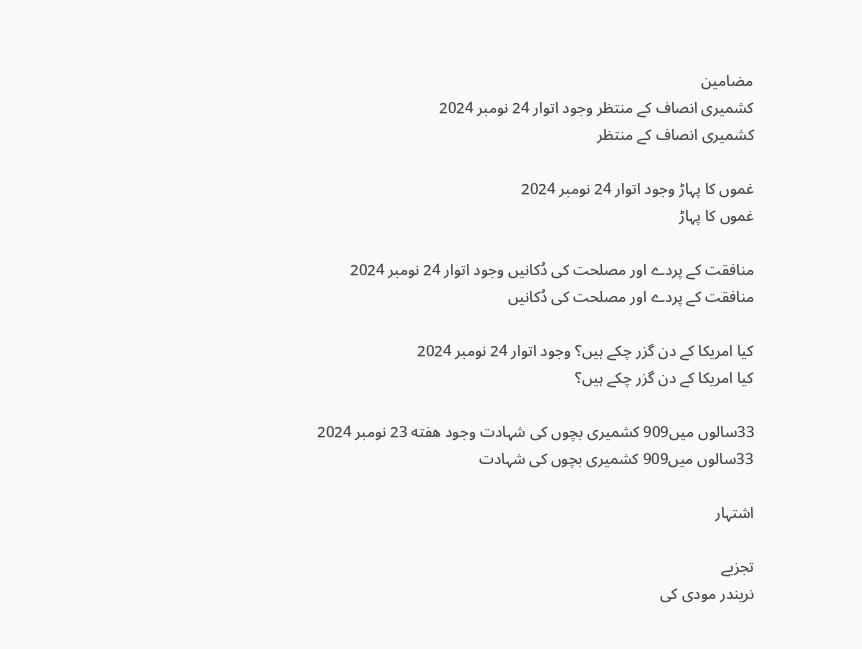مضامین
کشمیری انصاف کے منتظر وجود اتوار 24 نومبر 2024
کشمیری انصاف کے منتظر

غموں کا پہاڑ وجود اتوار 24 نومبر 2024
غموں کا پہاڑ

منافقت کے پردے اور مصلحت کی دُکانیں وجود اتوار 24 نومبر 2024
منافقت کے پردے اور مصلحت کی دُکانیں

کیا امریکا کے دن گزر چکے ہیں؟ وجود اتوار 24 نومبر 2024
کیا امریکا کے دن گزر چکے ہیں؟

33سالوں میں909 کشمیری بچوں کی شہادت وجود هفته 23 نومبر 2024
33سالوں میں909 کشمیری بچوں کی شہادت

اشتہار

تجزیے
نریندر مودی کی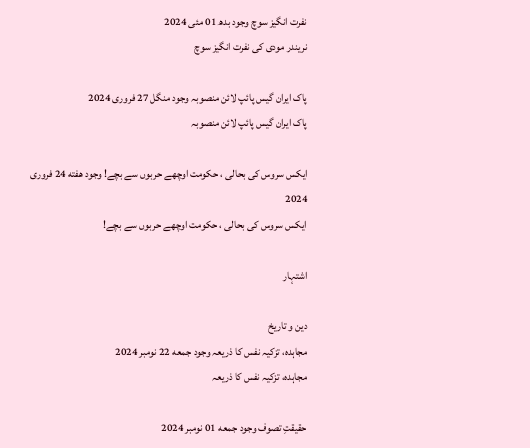نفرت انگیز سوچ وجود بدھ 01 مئی 2024
نریندر مودی کی نفرت انگیز سوچ

پاک ایران گیس پائپ لائن منصوبہ وجود منگل 27 فروری 2024
پاک ایران گیس پائپ لائن منصوبہ

ایکس سروس کی بحالی ، حکومت اوچھے حربوں سے بچے! وجود هفته 24 فروری 2024
ایکس سروس کی بحالی ، حکومت اوچھے حربوں سے بچے!

اشتہار

دین و تاریخ
مجاہدہ، تزکیہ نفس کا ذریعہ وجود جمعه 22 نومبر 2024
مجاہدہ، تزکیہ نفس کا ذریعہ

حقیقتِ تصوف وجود جمعه 01 نومبر 2024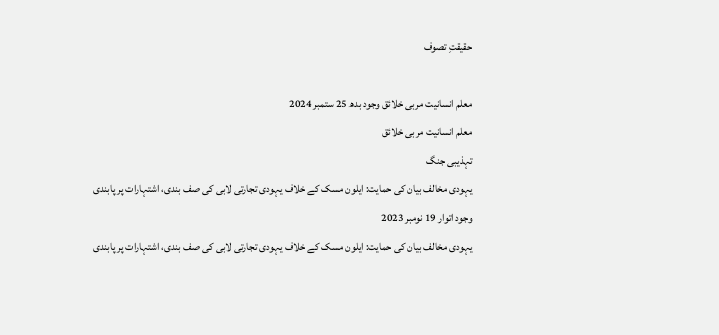حقیقتِ تصوف

معلم انسانیت مربی خلائق وجود بدھ 25 ستمبر 2024
معلم انسانیت مربی خلائق
تہذیبی جنگ
یہودی مخالف بیان کی حمایت: ایلون مسک کے خلاف یہودی تجارتی لابی کی صف بندی، اشتہارات پر پابندی وجود اتوار 19 نومبر 2023
یہودی مخالف بیان کی حمایت: ایلون مسک کے خلاف یہودی تجارتی لابی کی صف بندی، اشتہارات پر پابندی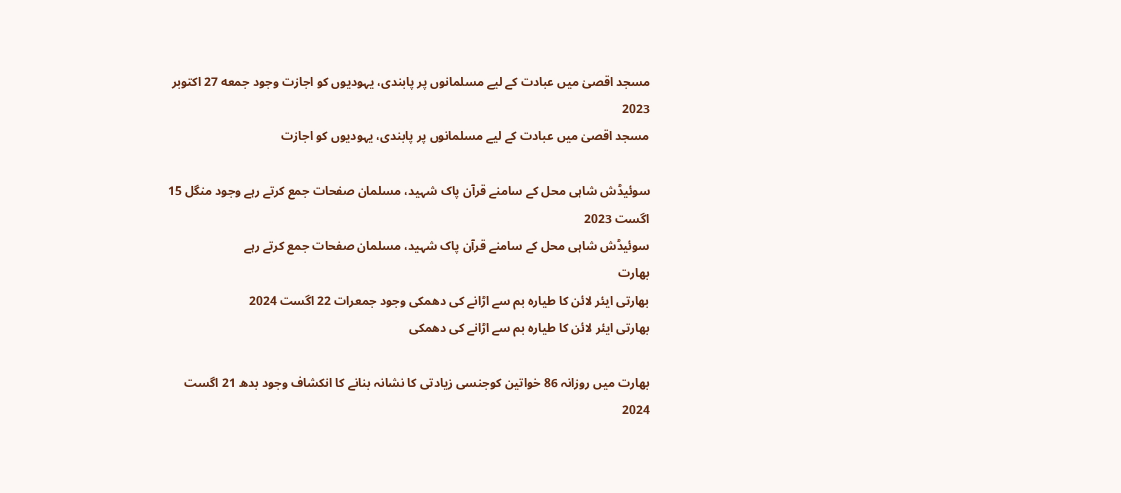مسجد اقصیٰ میں عبادت کے لیے مسلمانوں پر پابندی، یہودیوں کو اجازت وجود جمعه 27 اکتوبر 2023
مسجد اقصیٰ میں عبادت کے لیے مسلمانوں پر پابندی، یہودیوں کو اجازت

سوئیڈش شاہی محل کے سامنے قرآن پاک شہید، مسلمان صفحات جمع کرتے رہے وجود منگل 15 اگست 2023
سوئیڈش شاہی محل کے سامنے قرآن پاک شہید، مسلمان صفحات جمع کرتے رہے
بھارت
بھارتی ایئر لائن کا طیارہ بم سے اڑانے کی دھمکی وجود جمعرات 22 اگست 2024
بھارتی ایئر لائن کا طیارہ بم سے اڑانے کی دھمکی

بھارت میں روزانہ 86 خواتین کوجنسی زیادتی کا نشانہ بنانے کا انکشاف وجود بدھ 21 اگست 2024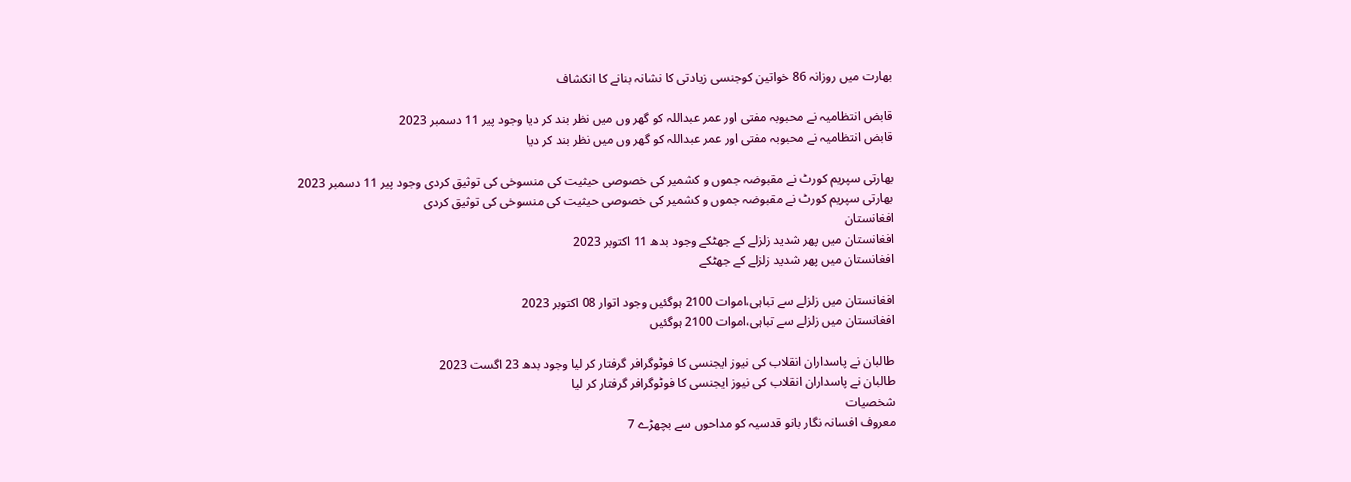بھارت میں روزانہ 86 خواتین کوجنسی زیادتی کا نشانہ بنانے کا انکشاف

قابض انتظامیہ نے محبوبہ مفتی اور عمر عبداللہ کو گھر وں میں نظر بند کر دیا وجود پیر 11 دسمبر 2023
قابض انتظامیہ نے محبوبہ مفتی اور عمر عبداللہ کو گھر وں میں نظر بند کر دیا

بھارتی سپریم کورٹ نے مقبوضہ جموں و کشمیر کی خصوصی حیثیت کی منسوخی کی توثیق کردی وجود پیر 11 دسمبر 2023
بھارتی سپریم کورٹ نے مقبوضہ جموں و کشمیر کی خصوصی حیثیت کی منسوخی کی توثیق کردی
افغانستان
افغانستان میں پھر شدید زلزلے کے جھٹکے وجود بدھ 11 اکتوبر 2023
افغانستان میں پھر شدید زلزلے کے جھٹکے

افغانستان میں زلزلے سے تباہی،اموات 2100 ہوگئیں وجود اتوار 08 اکتوبر 2023
افغانستان میں زلزلے سے تباہی،اموات 2100 ہوگئیں

طالبان نے پاسداران انقلاب کی نیوز ایجنسی کا فوٹوگرافر گرفتار کر لیا وجود بدھ 23 اگست 2023
طالبان نے پاسداران انقلاب کی نیوز ایجنسی کا فوٹوگرافر گرفتار کر لیا
شخصیات
معروف افسانہ نگار بانو قدسیہ کو مداحوں سے بچھڑے 7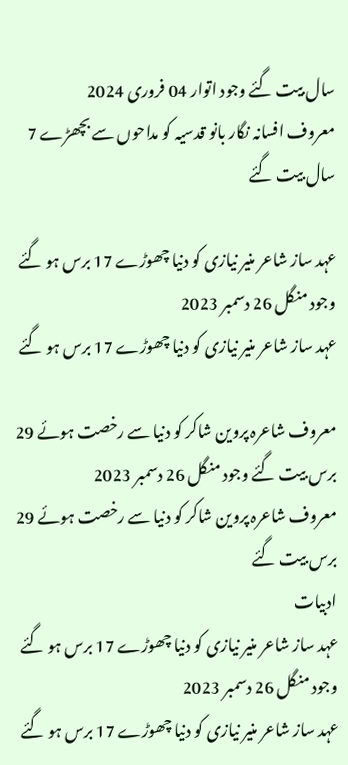سال بیت گئے وجود اتوار 04 فروری 2024
معروف افسانہ نگار بانو قدسیہ کو مداحوں سے بچھڑے 7 سال بیت گئے

عہد ساز شاعر منیر نیازی کو دنیا چھوڑے 17 برس ہو گئے وجود منگل 26 دسمبر 2023
عہد ساز شاعر منیر نیازی کو دنیا چھوڑے 17 برس ہو گئے

معروف شاعرہ پروین شاکر کو دنیا سے رخصت ہوئے 29 برس بیت گئے وجود منگل 26 دسمبر 2023
معروف شاعرہ پروین شاکر کو دنیا سے رخصت ہوئے 29 برس بیت گئے
ادبیات
عہد ساز شاعر منیر نیازی کو دنیا چھوڑے 17 برس ہو گئے وجود منگل 26 دسمبر 2023
عہد ساز شاعر منیر نیازی کو دنیا چھوڑے 17 برس ہو گئے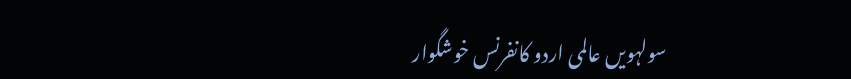سولہویں عالمی اردو کانفرنس خوشگوار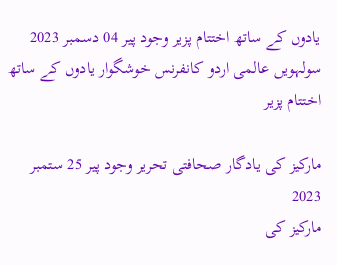یادوں کے ساتھ اختتام پزیر وجود پیر 04 دسمبر 2023
سولہویں عالمی اردو کانفرنس خوشگوار یادوں کے ساتھ اختتام پزیر

مارکیز کی یادگار صحافتی تحریر وجود پیر 25 ستمبر 2023
مارکیز کی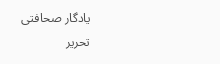یادگار صحافتی تحریر